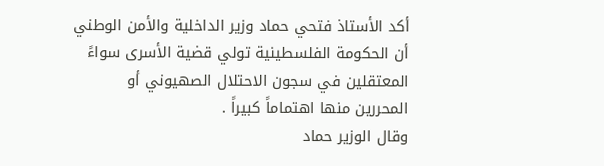أكد الأستاذ فتحي حماد وزير الداخلية والأمن الوطني أن الحكومة الفلسطينية تولي قضية الأسرى سواءً المعتقلين في سجون الاحتلال الصهيوني أو المحررين منها اهتماماً كبيراً .
وقال الوزير حماد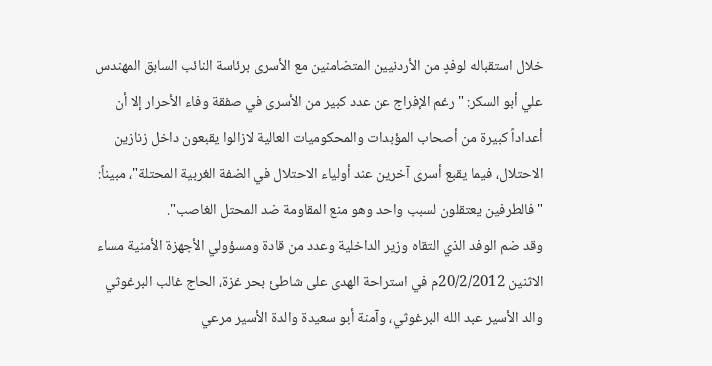خلال استقباله لوفدٍ من الأردنيين المتضامنين مع الأسرى برئاسة النائب السابق المهندس علي أبو السكر: "رغم الإفراج عن عدد كبير من الأسرى في صفقة وفاء الأحرار إلا أن أعداداً كبيرة من أصحاب المؤبدات والمحكوميات العالية لازالوا يقبعون داخل زنازين الاحتلال، فيما يقبع أسرى آخرين عند أولياء الاحتلال في الضفة الغربية المحتلة"، مبيناً: "فالطرفين يعتقلون لسبب واحد وهو منع المقاومة ضد المحتل الغاصب".
وقد ضم الوفد الذي التقاه وزير الداخلية وعدد من قادة ومسؤولي الأجهزة الأمنية مساء الاثنين 20/2/2012م في استراحة الهدى على شاطئ بحر غزة، الحاج غالب البرغوثي والد الأسير عبد الله البرغوثي، وآمنة أبو سعيدة والدة الأسير مرعي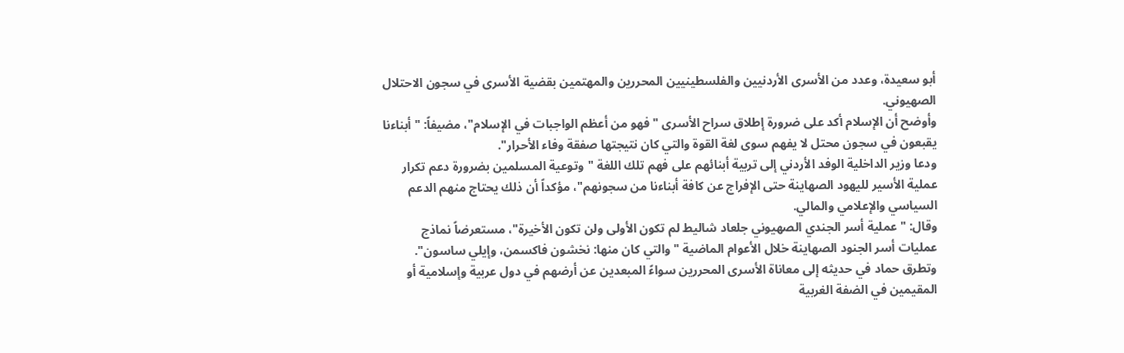أبو سعيدة، وعدد من الأسرى الأردنيين والفلسطينيين المحررين والمهتمين بقضية الأسرى في سجون الاحتلال الصهيوني.
وأوضح أن الإسلام أكد على ضرورة إطلاق سراح الأسرى "فهو من أعظم الواجبات في الإسلام"، مضيفاً: "أبناءنا يقبعون في سجون محتل لا يفهم سوى لغة القوة والتي كان نتيجتها صفقة وفاء الأحرار".
ودعا وزير الداخلية الوفد الأردني إلى تربية أبنائهم على فهم تلك اللغة "وتوعية المسلمين بضرورة دعم تكرار عملية الأسير لليهود الصهاينة حتى الإفراج عن كافة أبناءنا من سجونهم"، مؤكداً أن ذلك يحتاج منهم الدعم السياسي والإعلامي والمالي.
وقال: "عملية أسر الجندي الصهيوني جلعاد شاليط لم تكون الأولى ولن تكون الأخيرة"، مستعرضاً نماذج عمليات أسر الجنود الصهاينة خلال الأعوام الماضية "والتي كان منها: نخشون فاكسمن، وإيلي ساسون".
وتطرق حماد في حديثه إلى معاناة الأسرى المحررين سواءً المبعدين عن أرضهم في دول عربية وإسلامية أو المقيمين في الضفة الغربية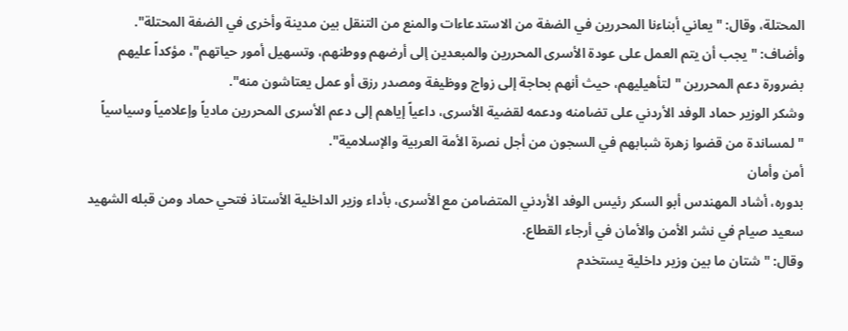المحتلة، وقال: "يعاني أبناءنا المحررين في الضفة من الاستدعاءات والمنع من التنقل بين مدينة وأخرى في الضفة المحتلة".
وأضاف: "يجب أن يتم العمل على عودة الأسرى المحررين والمبعدين إلى أرضهم ووطنهم، وتسهيل أمور حياتهم"، مؤكداً عليهم بضرورة دعم المحررين "لتأهيليهم، حيث أنهم بحاجة إلى زواج ووظيفة ومصدر رزق أو عمل يعتاشون منه".
وشكر الوزير حماد الوفد الأردني على تضامنه ودعمه لقضية الأسرى، داعياً إياهم إلى دعم الأسرى المحررين مادياً وإعلامياً وسياسياً "لمساندة من قضوا زهرة شبابهم في السجون من أجل نصرة الأمة العربية والإسلامية".
أمن وأمان
بدوره، أشاد المهندس أبو السكر رئيس الوفد الأردني المتضامن مع الأسرى، بأداء وزير الداخلية الأستاذ فتحي حماد ومن قبله الشهيد سعيد صيام في نشر الأمن والأمان في أرجاء القطاع.
وقال: "شتان ما بين وزير داخلية يستخدم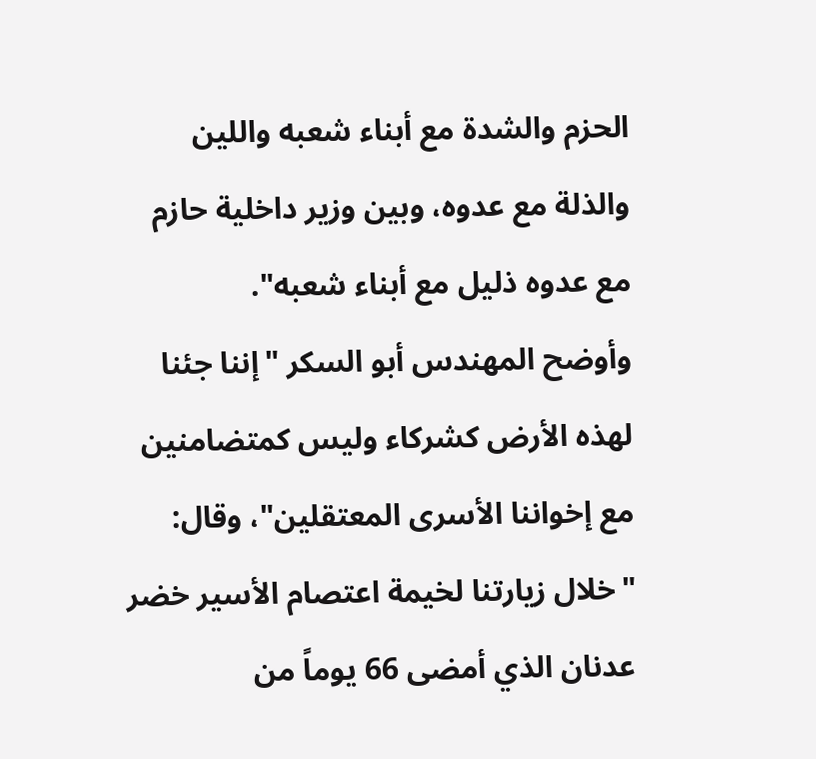الحزم والشدة مع أبناء شعبه واللين والذلة مع عدوه، وبين وزير داخلية حازم مع عدوه ذليل مع أبناء شعبه".
وأوضح المهندس أبو السكر "إننا جئنا لهذه الأرض كشركاء وليس كمتضامنين مع إخواننا الأسرى المعتقلين"، وقال: "خلال زيارتنا لخيمة اعتصام الأسير خضر عدنان الذي أمضى 66 يوماً من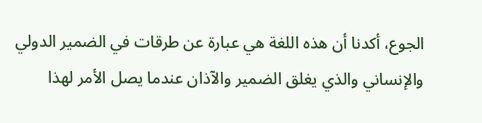الجوع، أكدنا أن هذه اللغة هي عبارة عن طرقات في الضمير الدولي والإنساني والذي يغلق الضمير والآذان عندما يصل الأمر لهذا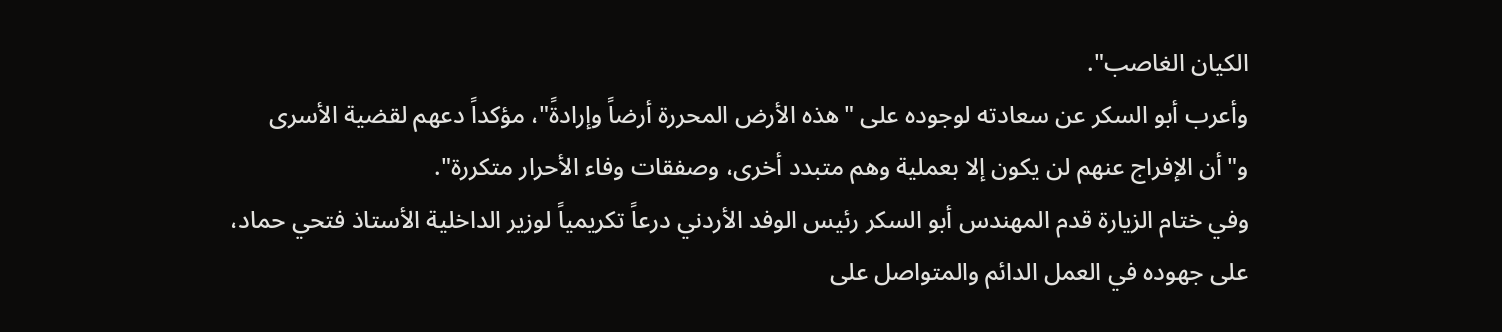الكيان الغاصب".
وأعرب أبو السكر عن سعادته لوجوده على "هذه الأرض المحررة أرضاً وإرادةً"، مؤكداً دعهم لقضية الأسرى و"أن الإفراج عنهم لن يكون إلا بعملية وهم متبدد أخرى، وصفقات وفاء الأحرار متكررة".
وفي ختام الزيارة قدم المهندس أبو السكر رئيس الوفد الأردني درعاً تكريمياً لوزير الداخلية الأستاذ فتحي حماد، على جهوده في العمل الدائم والمتواصل على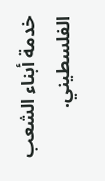خدمة أبناء الشعب الفلسطيني.